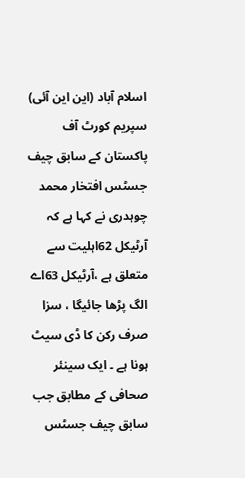اسلام آباد (این این آئی) سپریم کورٹ آف پاکستان کے سابق چیف جسٹس افتخار محمد چوہدری نے کہا ہے کہ آرٹیکل 62اہلیت سے متعلق ہے ،آرٹیکل 63اے الگ پڑھا جائیگا ، سزا صرف رکن کا ڈی سیٹ ہونا ہے ۔ ایک سینئر صحافی کے مطابق جب سابق چیف جسٹس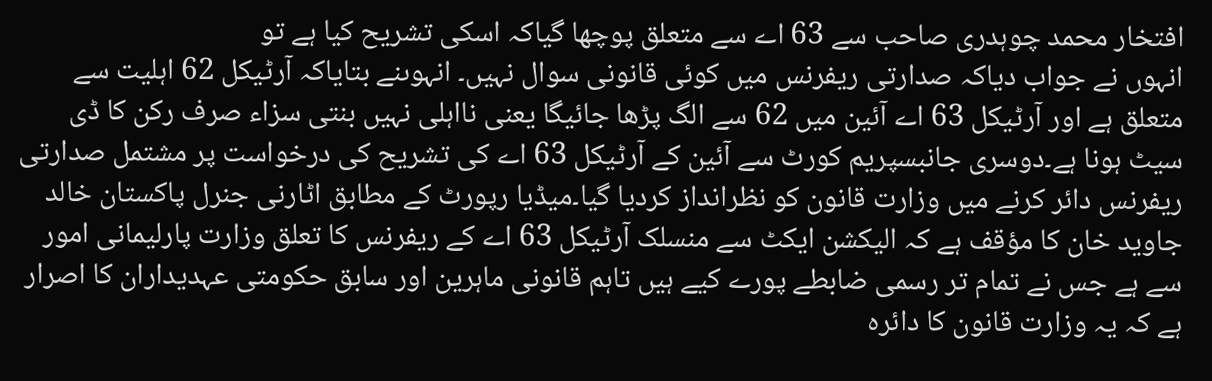افتخار محمد چوہدری صاحب سے 63 اے سے متعلق پوچھا گیاکہ اسکی تشریح کیا ہے تو
انہوں نے جواب دیاکہ صدارتی ریفرنس میں کوئی قانونی سوال نہیں۔ انہوںنے بتایاکہ آرٹیکل 62 اہلیت سے متعلق ہے اور آرٹیکل 63 اے آئین میں 62 سے الگ پڑھا جائیگا یعنی نااہلی نہیں بنتی سزاء صرف رکن کا ڈی سیٹ ہونا ہے۔دوسری جانبسپریم کورٹ سے آئین کے آرٹیکل 63 اے کی تشریح کی درخواست پر مشتمل صدارتی ریفرنس دائر کرنے میں وزارت قانون کو نظرانداز کردیا گیا۔میڈیا رپورٹ کے مطابق اٹارنی جنرل پاکستان خالد جاوید خان کا مؤقف ہے کہ الیکشن ایکٹ سے منسلک آرٹیکل 63 اے کے ریفرنس کا تعلق وزارت پارلیمانی امور سے ہے جس نے تمام تر رسمی ضابطے پورے کیے ہیں تاہم قانونی ماہرین اور سابق حکومتی عہدیداران کا اصرار ہے کہ یہ وزارت قانون کا دائرہ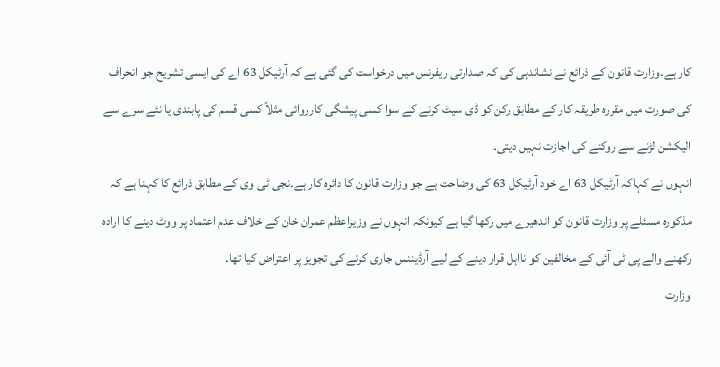کار ہے۔وزارت قانون کے ذرائع نے نشاندہی کی کہ صدارتی ریفرنس میں درخواست کی گئی ہے کہ آرٹیکل 63 اے کی ایسی تشریح جو انحراف کی صورت میں مقررہ طریقہ کار کے مطابق رکن کو ڈی سیٹ کرنے کے سوا کسی پیشگی کارروائی مثلاً کسی قسم کی پابندی یا نئے سرے سے الیکشن لڑنے سے روکنے کی اجازت نہیں دیتی۔
انہوں نے کہاکہ آرٹیکل 63 اے خود آرٹیکل 63 کی وضاحت ہے جو وزارت قانون کا دائرہ کار ہے۔نجی ٹی وی کے مطابق ذرائع کا کہنا ہے کہ مذکورہ مسئلے پر وزارت قانون کو اندھیرے میں رکھا گیا ہے کیونکہ انہوں نے وزیراعظم عمران خان کے خلاف عدم اعتماد پر ووٹ دینے کا ارادہ رکھنے والے پی ٹی آئی کے مخالفین کو نااہل قرار دینے کے لیے آرڈیننس جاری کرنے کی تجویز پر اعتراض کیا تھا۔
وزارت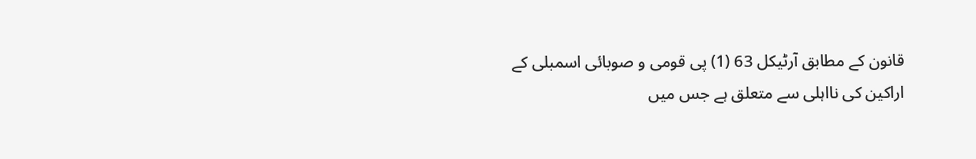قانون کے مطابق آرٹیکل 63 (1) پی قومی و صوبائی اسمبلی کے اراکین کی نااہلی سے متعلق ہے جس میں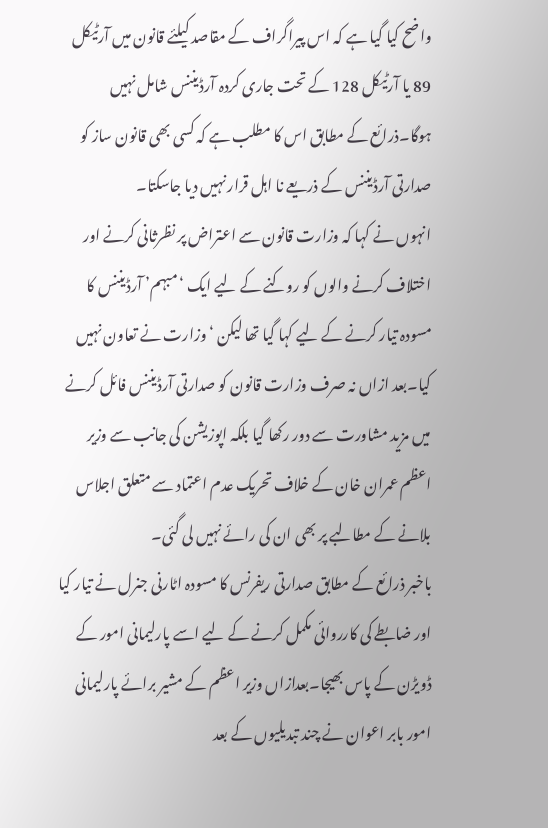واضح کیا گیا ہے کہ اس پیراگراف کے مقاصد کیلئے قانون میں آرٹیکل 89 یا آرٹیکل 128 کے تحت جاری کردہ آرڈیننس شامل نہیں ہوگا۔ذرائع کے مطابق اس کا مطلب ہے کہ کسی بھی قانون ساز کو صدارتی آرڈیننس کے ذریعے نا اہل قرار نہیں دیا جاسکتا۔
انہوں نے کہا کہ وزارت قانون سے اعتراض پر نظرثانی کرنے اور اختلاف کرنے والوں کو روکنے کے لیے ایک ‘مبہم’ آرڈیننس کا مسودہ تیار کرنے کے لیے کہا گیا تھا لیکن ‘وزارت نے تعاون نہیں کیا۔بعد ازاں نہ صرف وزارت قانون کو صدارتی آرڈیننس فائل کرنے میں مزید مشاورت سے دور رکھا گیا بلکہ اپوزیشن کی جانب سے وزیر اعظم عمران خان کے خلاف تحریک عدم اعتماد سے متعلق اجلاس بلانے کے مطالبے پر بھی ان کی رائے نہیں لی گئی۔
باخبر ذرائع کے مطابق صدارتی ریفرنس کا مسودہ اٹارنی جنرل نے تیار کیا اور ضابطے کی کارروائی مکمل کرنے کے لیے اسے پارلیمانی امور کے ڈویڑن کے پاس بھیجا۔بعدازاں وزیر اعظم کے مشیر برائے پارلیمانی امور بابر اعوان نے چند تبدیلیوں کے بعد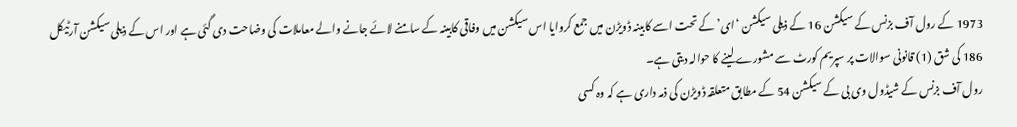1973 کے رول آف بزنس کے سیکشن 16 کے ذیلی سیکشن ‘ای’ کے تحت اسے کابینہ ڈویڑن میں جمع کروایا اس سیکشن میں وفاقی کابینہ کے سامنے لائے جانے والے معاملات کی وضاحت دی گئی ہے اور اس کے ذیلی سیکشن آرٹیکل 186 کی شق (1) قانونی سوالات پر سپریم کورٹ سے مشورے لینے کا حوالہ دیتی ہے۔
رول آف بزنس کے شیڈول وی بی کے سیکشن 54 کے مطابق متعلقہ ڈویڑن کی ذمہ داری ہے کہ وہ کسی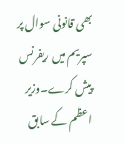بھی قانونی سوال پر سپریم میں ریفرنس پیش کرے۔وزیر اعظم کے سابق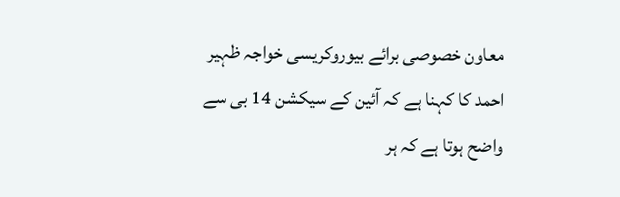معاون خصوصی برائے بیوروکریسی خواجہ ظہیر احمد کا کہنا ہے کہ آئین کے سیکشن 14 بی سے واضح ہوتا ہے کہ ہر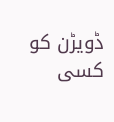ڈویڑن کو کسی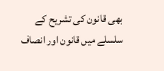بھی قانون کی تشریح کے سلسلے میں قانون اور انصاف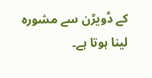کے ڈویڑن سے مشورہ لینا ہوتا ہے۔